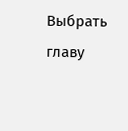Выбрать главу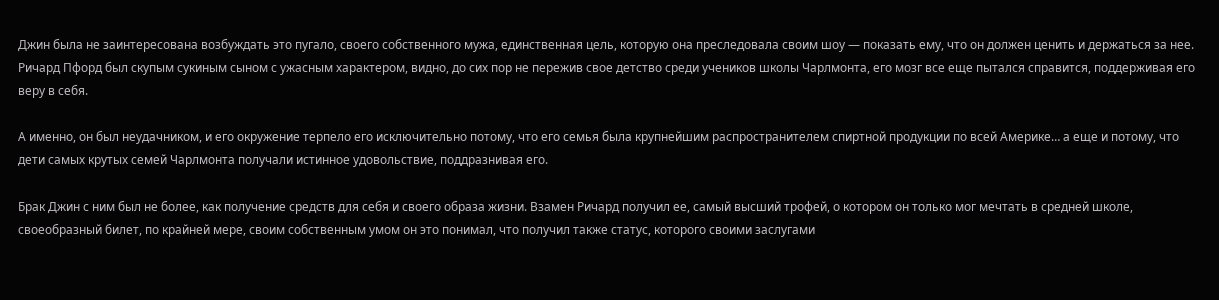Джин была не заинтересована возбуждать это пугало, своего собственного мужа, единственная цель, которую она преследовала своим шоу — показать ему, что он должен ценить и держаться за нее. Ричард Пфорд был скупым сукиным сыном с ужасным характером, видно, до сих пор не пережив свое детство среди учеников школы Чарлмонта, его мозг все еще пытался справится, поддерживая его веру в себя.

А именно, он был неудачником, и его окружение терпело его исключительно потому, что его семья была крупнейшим распространителем спиртной продукции по всей Америке… а еще и потому, что дети самых крутых семей Чарлмонта получали истинное удовольствие, поддразнивая его.

Брак Джин с ним был не более, как получение средств для себя и своего образа жизни. Взамен Ричард получил ее, самый высший трофей, о котором он только мог мечтать в средней школе, своеобразный билет, по крайней мере, своим собственным умом он это понимал, что получил также статус, которого своими заслугами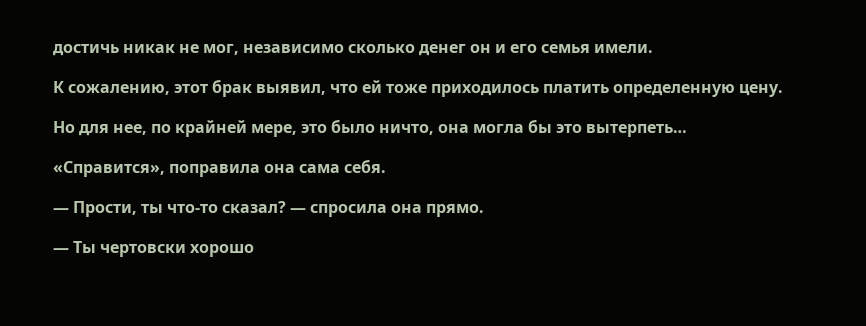достичь никак не мог, независимо сколько денег он и его семья имели.

К сожалению, этот брак выявил, что ей тоже приходилось платить определенную цену.

Но для нее, по крайней мере, это было ничто, она могла бы это вытерпеть…

«Справится», поправила она сама себя.

— Прости, ты что-то сказал? — спросила она прямо.

— Ты чертовски хорошо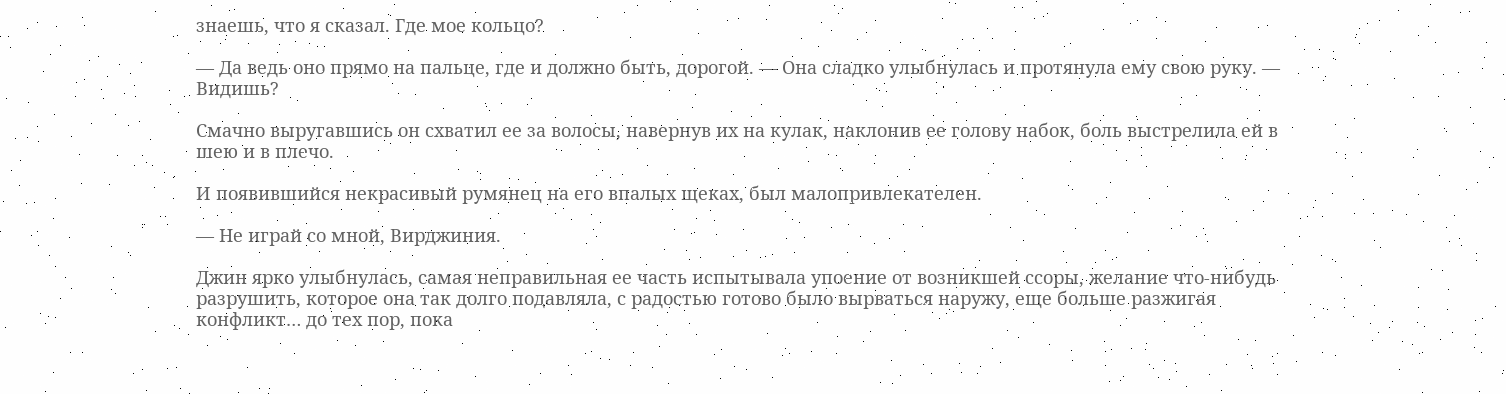знаешь, что я сказал. Где мое кольцо?

— Да ведь оно прямо на пальце, где и должно быть, дорогой. — Она сладко улыбнулась и протянула ему свою руку. — Видишь?

Смачно выругавшись он схватил ее за волосы, навернув их на кулак, наклонив ее голову набок, боль выстрелила ей в шею и в плечо.

И появившийся некрасивый румянец на его впалых щеках, был малопривлекателен.

— Не играй со мной, Вирджиния.

Джин ярко улыбнулась, самая неправильная ее часть испытывала упоение от возникшей ссоры, желание что-нибудь разрушить, которое она так долго подавляла, с радостью готово было вырваться наружу, еще больше разжигая конфликт… до тех пор, пока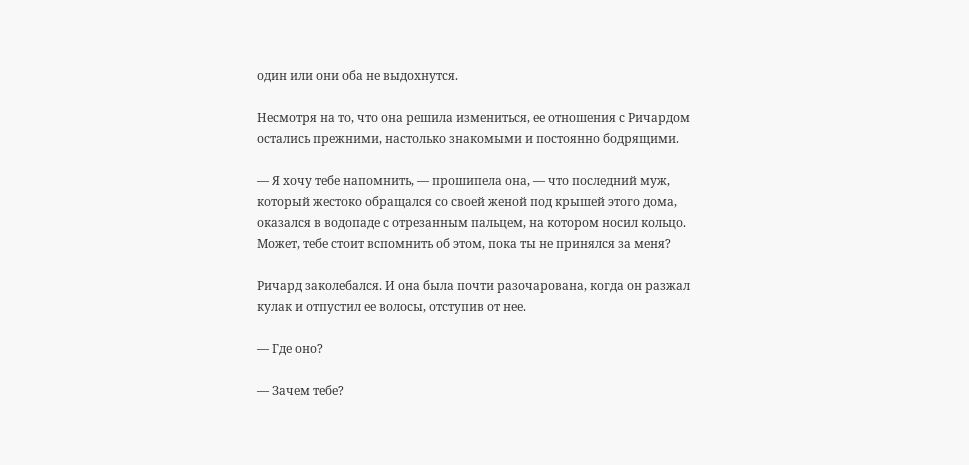один или они оба не выдохнутся.

Несмотря на то, что она решила измениться, ее отношения с Ричардом остались прежними, настолько знакомыми и постоянно бодрящими.

— Я хочу тебе напомнить, — прошипела она, — что последний муж, который жестоко обращался со своей женой под крышей этого дома, оказался в водопаде с отрезанным пальцем, на котором носил кольцо. Может, тебе стоит вспомнить об этом, пока ты не принялся за меня?

Ричард заколебался. И она была почти разочарована, когда он разжал кулак и отпустил ее волосы, отступив от нее.

— Где оно?

— Зачем тебе?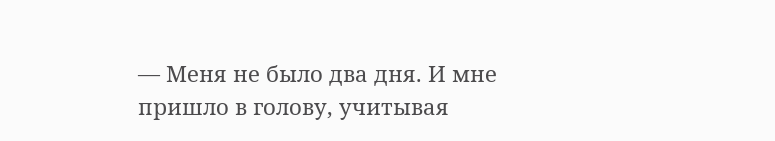— Меня не было два дня. И мне пришло в голову, учитывая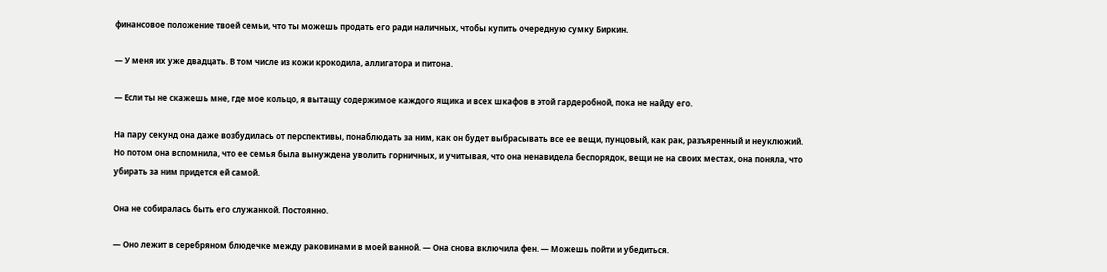финансовое положение твоей семьи, что ты можешь продать его ради наличных, чтобы купить очередную сумку Биркин.

— У меня их уже двадцать. В том числе из кожи крокодила, аллигатора и питона.

— Если ты не скажешь мне, где мое кольцо, я вытащу содержимое каждого ящика и всех шкафов в этой гардеробной, пока не найду его.

На пару секунд она даже возбудилась от перспективы, понаблюдать за ним, как он будет выбрасывать все ее вещи, пунцовый, как рак, разъяренный и неуклюжий. Но потом она вспомнила, что ее семья была вынуждена уволить горничных, и учитывая, что она ненавидела беспорядок, вещи не на своих местах, она поняла, что убирать за ним придется ей самой.

Она не собиралась быть его служанкой. Постоянно.

— Оно лежит в серебряном блюдечке между раковинами в моей ванной. — Она снова включила фен. — Можешь пойти и убедиться.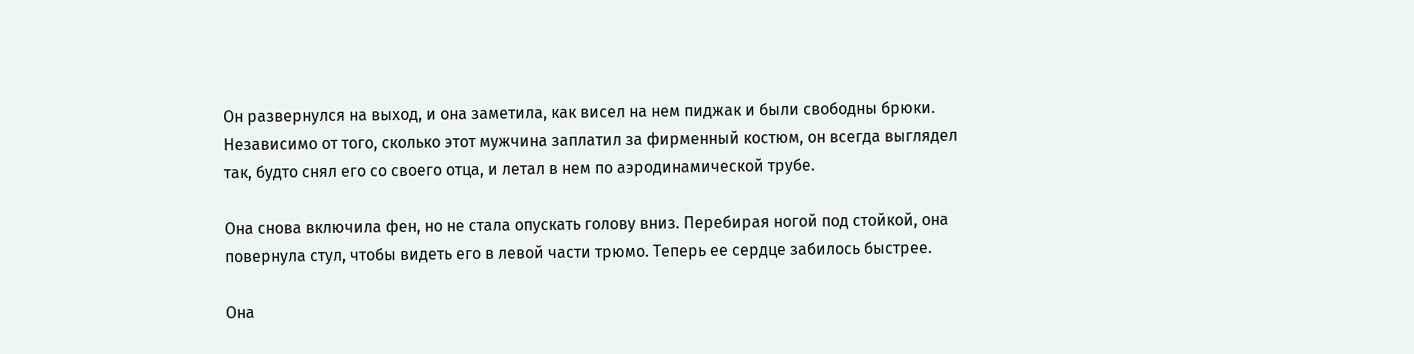Он развернулся на выход, и она заметила, как висел на нем пиджак и были свободны брюки. Независимо от того, сколько этот мужчина заплатил за фирменный костюм, он всегда выглядел так, будто снял его со своего отца, и летал в нем по аэродинамической трубе.

Она снова включила фен, но не стала опускать голову вниз. Перебирая ногой под стойкой, она повернула стул, чтобы видеть его в левой части трюмо. Теперь ее сердце забилось быстрее.

Она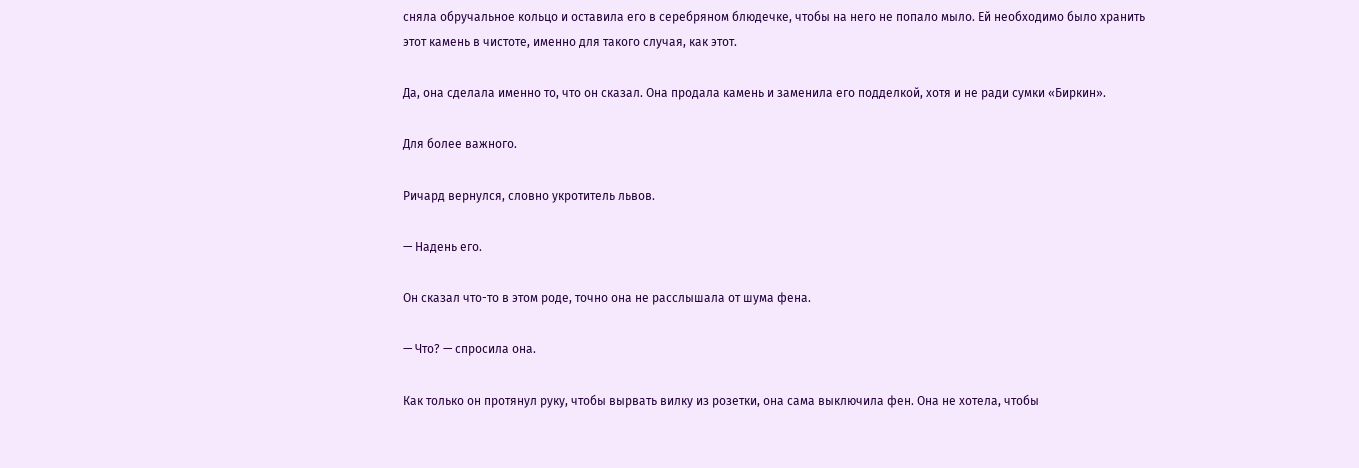сняла обручальное кольцо и оставила его в серебряном блюдечке, чтобы на него не попало мыло. Ей необходимо было хранить этот камень в чистоте, именно для такого случая, как этот.

Да, она сделала именно то, что он сказал. Она продала камень и заменила его подделкой, хотя и не ради сумки «Биркин».

Для более важного.

Ричард вернулся, словно укротитель львов.

— Надень его.

Он сказал что-то в этом роде, точно она не расслышала от шума фена.

— Что? — спросила она.

Как только он протянул руку, чтобы вырвать вилку из розетки, она сама выключила фен. Она не хотела, чтобы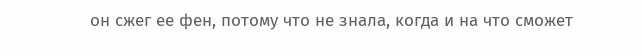он сжег ее фен, потому что не знала, когда и на что сможет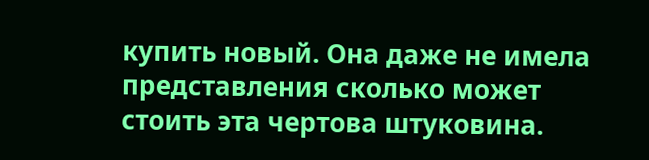купить новый. Она даже не имела представления сколько может стоить эта чертова штуковина.